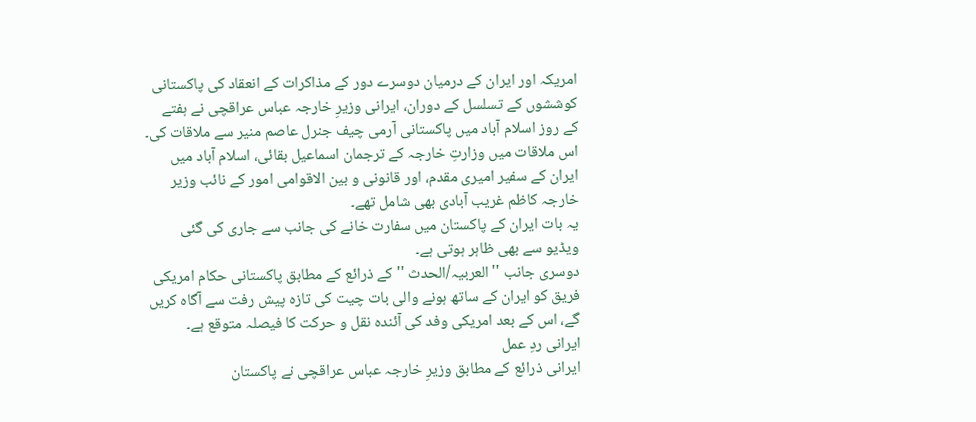امریکہ اور ایران کے درمیان دوسرے دور کے مذاکرات کے انعقاد کی پاکستانی کوششوں کے تسلسل کے دوران، ایرانی وزیرِ خارجہ عباس عراقچی نے ہفتے کے روز اسلام آباد میں پاکستانی آرمی چیف جنرل عاصم منیر سے ملاقات کی۔
اس ملاقات میں وزارتِ خارجہ کے ترجمان اسماعیل بقائی، اسلام آباد میں ایران کے سفیر امیری مقدم، اور قانونی و بین الاقوامی امور کے نائب وزیر خارجہ کاظم غریب آبادی بھی شامل تھے۔
یہ بات ایران کے پاکستان میں سفارت خانے کی جانب سے جاری کی گئی ویڈیو سے بھی ظاہر ہوتی ہے۔
دوسری جانب ''العربیہ/الحدث ''کے ذرائع کے مطابق پاکستانی حکام امریکی فریق کو ایران کے ساتھ ہونے والی بات چیت کی تازہ پیش رفت سے آگاہ کریں گے، اس کے بعد امریکی وفد کی آئندہ نقل و حرکت کا فیصلہ متوقع ہے۔
ایرانی ردِ عمل
ایرانی ذرائع کے مطابق وزیرِ خارجہ عباس عراقچی نے پاکستان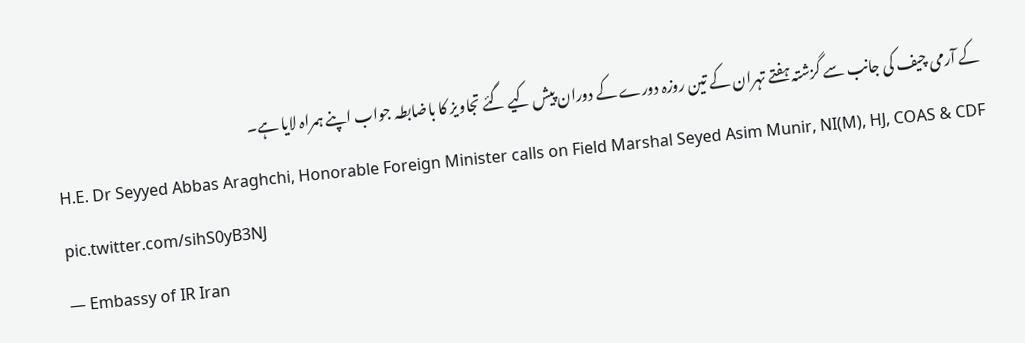کے آرمی چیف کی جانب سے گزشتہ ہفتے تہران کے تین روزہ دورے کے دوران پیش کیے گئے تجاویز کا باضابطہ جواب اپنے ہمراہ لایا ہے۔
H.E. Dr Seyyed Abbas Araghchi, Honorable Foreign Minister calls on Field Marshal Seyed Asim Munir, NI(M), HJ, COAS & CDF pic.twitter.com/sihS0yB3NJ
— Embassy of IR Iran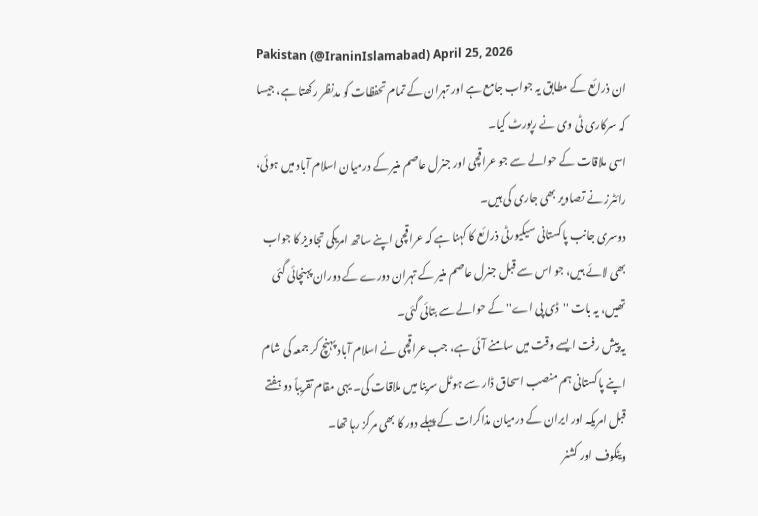Pakistan (@IraninIslamabad) April 25, 2026
ان ذرائع کے مطابق یہ جواب جامع ہے اور تہران کے تمام تحفظات کو مدنظر رکھتا ہے، جیسا کہ سرکاری ٹی وی نے رپورٹ کیا۔
اسی ملاقات کے حوالے سے جو عراقچی اور جنرل عاصم منیر کے درمیان اسلام آباد میں ہوئی، رائٹرز نے تصاویر بھی جاری کی ہیں۔
دوسری جانب پاکستانی سیکیورٹی ذرائع کا کہنا ہے کہ عراقچی اپنے ساتھ امریکی تجاویز کا جواب بھی لائے ہیں، جو اس سے قبل جنرل عاصم منیر کے تہران دورے کے دوران پہنچائی گئی تھیں، یہ بات ''ڈی پی اے'' کے حوالے سے بتائی گئی۔
یہ پیش رفت ایسے وقت میں سامنے آئی ہے، جب عراقچی نے اسلام آباد پہنچ کر جمعہ کی شام اپنے پاکستانی ہم منصب اسحاق ڈار سے ہوٹل سرینا میں ملاقات کی۔ یہی مقام تقریباً دو ہفتے قبل امریکہ اور ایران کے درمیان مذاکرات کے پہلے دور کا بھی مرکز رہا تھا۔
ویٹکوف اور کشنر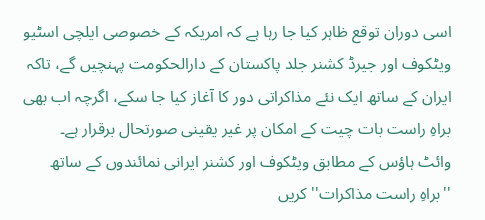اسی دوران توقع ظاہر کیا جا رہا ہے کہ امریکہ کے خصوصی ایلچی اسٹیو ویٹکوف اور جیرڈ کشنر جلد پاکستان کے دارالحکومت پہنچیں گے، تاکہ ایران کے ساتھ ایک نئے مذاکراتی دور کا آغاز کیا جا سکے، اگرچہ اب بھی براہِ راست بات چیت کے امکان پر غیر یقینی صورتحال برقرار ہے۔
وائٹ ہاؤس کے مطابق ویٹکوف اور کشنر ایرانی نمائندوں کے ساتھ ''براہِ راست مذاکرات'' کریں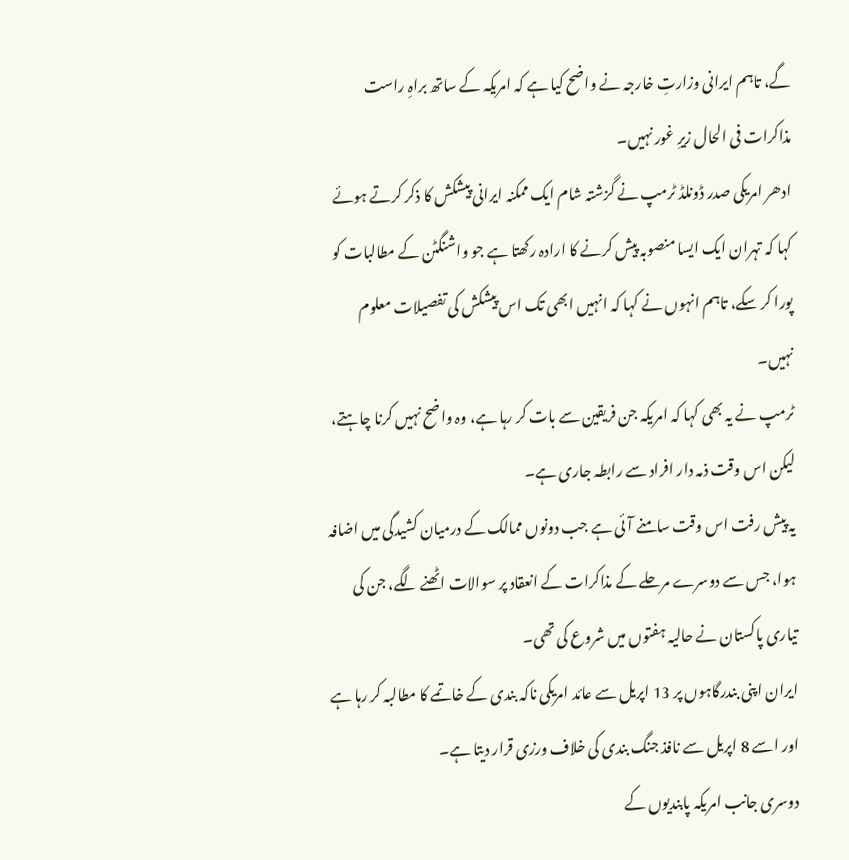گے، تاہم ایرانی وزارتِ خارجہ نے واضح کیا ہے کہ امریکہ کے ساتھ براہِ راست مذاکرات فی الحال زیرِ غور نہیں۔
ادھر امریکی صدر ڈونلڈ ٹرمپ نے گزشتہ شام ایک ممکنہ ایرانی پیشکش کا ذکر کرتے ہوئے کہا کہ تہران ایک ایسا منصوبہ پیش کرنے کا ارادہ رکھتا ہے جو واشنگٹن کے مطالبات کو پورا کر سکے، تاہم انہوں نے کہا کہ انہیں ابھی تک اس پیشکش کی تفصیلات معلوم نہیں۔
ٹرمپ نے یہ بھی کہا کہ امریکہ جن فریقین سے بات کر رہا ہے، وہ واضح نہیں کرنا چاہتے، لیکن اس وقت ذمہ دار افراد سے رابطہ جاری ہے۔
یہ پیش رفت اس وقت سامنے آئی ہے جب دونوں ممالک کے درمیان کشیدگی میں اضافہ ہوا، جس سے دوسرے مرحلے کے مذاکرات کے انعقاد پر سوالات اٹھنے لگے، جن کی تیاری پاکستان نے حالیہ ہفتوں میں شروع کی تھی۔
ایران اپنی بندرگاہوں پر 13 اپریل سے عائد امریکی ناکہ بندی کے خاتمے کا مطالبہ کر رہا ہے اور اسے 8 اپریل سے نافذ جنگ بندی کی خلاف ورزی قرار دیتا ہے۔
دوسری جانب امریکہ پابندیوں کے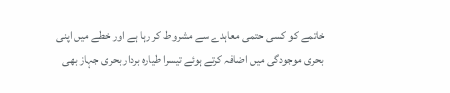خاتمے کو کسی حتمی معاہدے سے مشروط کر رہا ہے اور خطے میں اپنی بحری موجودگی میں اضافہ کرتے ہوئے تیسرا طیارہ بردار بحری جہاز بھی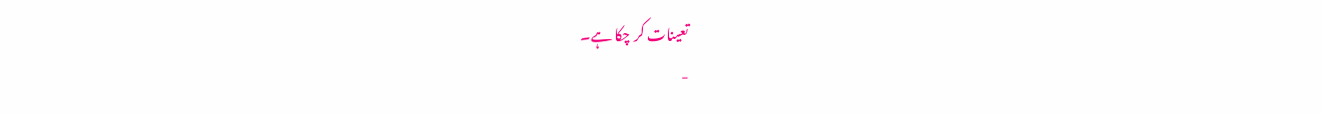تعینات کر چکا ہے۔
-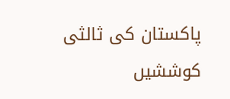پاکستان کی ثالثی کوششیں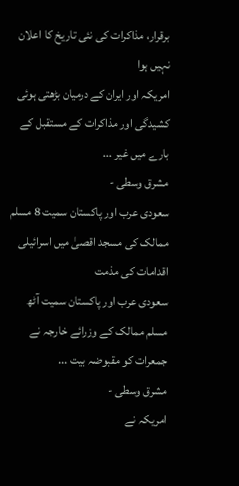برقرار، مذاکرات کی نئی تاریخ کا اعلان نہیں ہوا
امریکہ اور ایران کے درمیان بڑھتی ہوئی کشیدگی اور مذاکرات کے مستقبل کے بارے میں غیر ...
مشرق وسطی -
سعودی عرب اور پاکستان سمیت 8 مسلم ممالک کی مسجد اقصیٰ میں اسرائیلی اقدامات کی مذمت
سعودی عرب اور پاکستان سمیت آٹھ مسلم ممالک کے وزرائے خارجہ نے جمعرات کو مقبوضہ بیت ...
مشرق وسطی -
امریکہ نے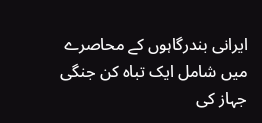ایرانی بندرگاہوں کے محاصرے میں شامل ایک تباہ کن جنگی جہاز کی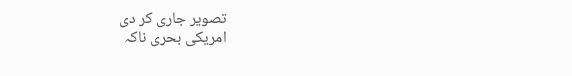تصویر جاری کر دی
امریکی بحری ناکہ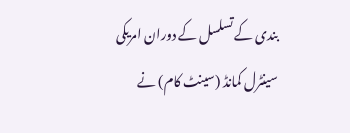بندی کے تسلسل کے دوران امریکی سینٹرل کمانڈ (سینٹ کام) نے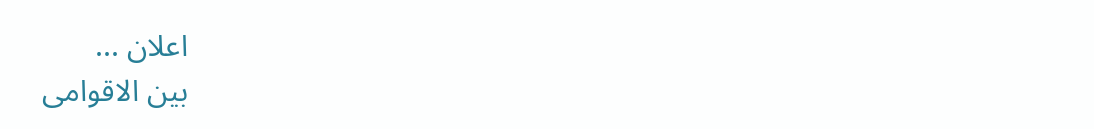اعلان ...
بين الاقوامى